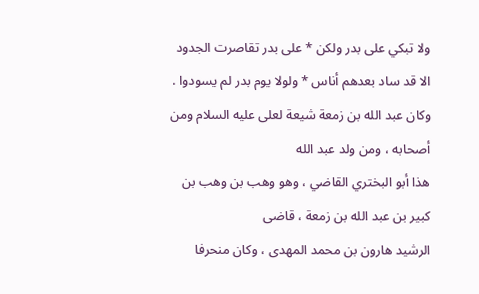ولا تبكي على بدر ولكن * على بدر تقاصرت الجدود
الا قد ساد بعدهم أناس * ولولا يوم بدر لم يسودوا .
وكان عبد الله بن زمعة شيعة لعلى عليه السلام ومن أصحابه ، ومن ولد عبد الله
هذا أبو البختري القاضي ، وهو وهب بن وهب بن كبير بن عبد الله بن زمعة ، قاضى
الرشيد هارون بن محمد المهدى ، وكان منحرفا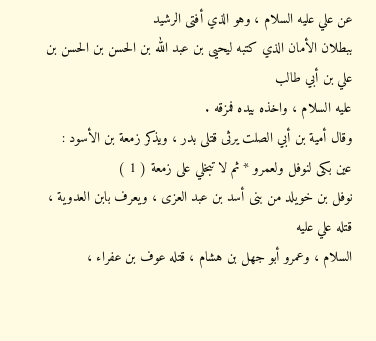عن علي عليه السلام ، وهو الذي أفتى الرشيد
ببطلان الأمان الذي كتبه ليحيى بن عبد الله بن الحسن بن الحسن بن علي بن أبي طالب
عليه السلام ، واخذه بيده فمزقه .
وقال أمية بن أبي الصلت يرثى قتلى بدر ، ويذكر زمعة بن الأسود :
عين بكى لنوفل ولعمرو * ثم لا تبخلي على زمعة ( 1 )
نوفل بن خويلد من بنى أسد بن عبد العزى ، ويعرف بابن العدوية ، قتله علي عليه
السلام ، وعمرو أبو جهل بن هشام ، قتله عوف بن عفراء ،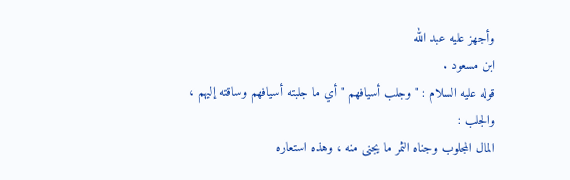وأجهز عليه عبد الله
ابن مسعود .
قوله عليه السلام : " وجلب أسيافهم " أي ما جلبته أسيافهم وساقته إليهم ، والجلب :
المال المجلوب وجناه الثمر ما يجنى منه ، وهذه استعاره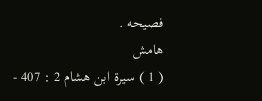فصيحه .
هامش
( 1 ) سيرة ابن هشام 2 : 407 -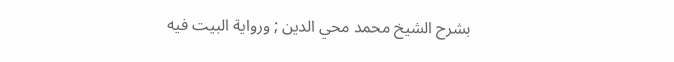بشرح الشيخ محمد محي الدين ; ورواية البيت فيه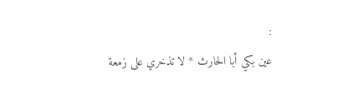:
عين بكي أبا الحارث * لا تذخري على زمعة